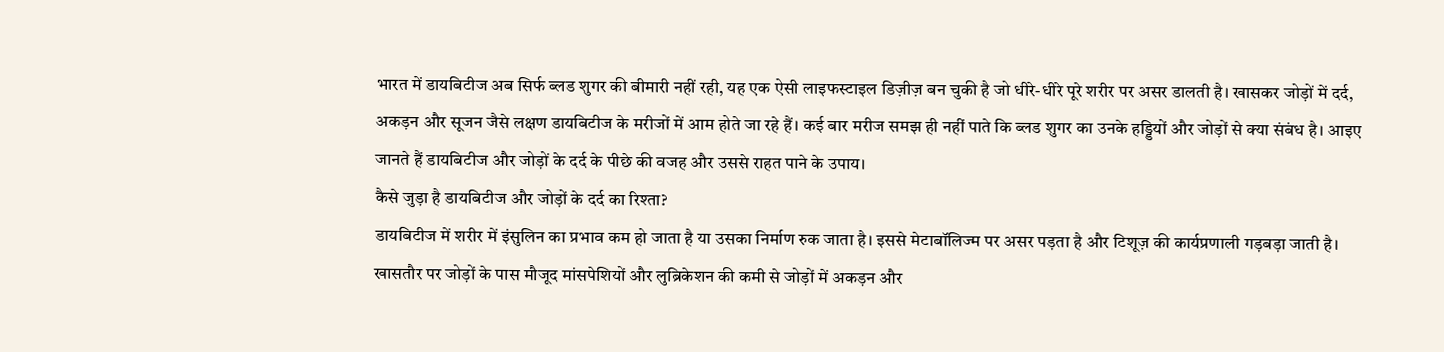भारत में डायबिटीज अब सिर्फ ब्लड शुगर की बीमारी नहीं रही, यह एक ऐसी लाइफस्टाइल डिज़ीज़ बन चुकी है जो धीरे-धीरे पूरे शरीर पर असर डालती है। खासकर जोड़ों में दर्द, अकड़न और सूजन जैसे लक्षण डायबिटीज के मरीजों में आम होते जा रहे हैं। कई बार मरीज समझ ही नहीं पाते कि ब्लड शुगर का उनके हड्डियों और जोड़ों से क्या संबंध है। आइए जानते हैं डायबिटीज और जोड़ों के दर्द के पीछे की वजह और उससे राहत पाने के उपाय।
कैसे जुड़ा है डायबिटीज और जोड़ों के दर्द का रिश्ता?
डायबिटीज में शरीर में इंसुलिन का प्रभाव कम हो जाता है या उसका निर्माण रुक जाता है। इससे मेटाबॉलिज्म पर असर पड़ता है और टिशूज़ की कार्यप्रणाली गड़बड़ा जाती है। खासतौर पर जोड़ों के पास मौजूद मांसपेशियों और लुब्रिकेशन की कमी से जोड़ों में अकड़न और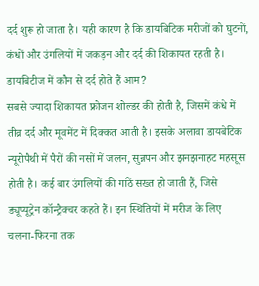दर्द शुरू हो जाता है। यही कारण है कि डायबिटिक मरीजों को घुटनों, कंधों और उंगलियों में जकड़न और दर्द की शिकायत रहती है।
डायबिटीज में कौन से दर्द होते हैं आम?
सबसे ज्यादा शिकायत फ्रोजन शोल्डर की होती है, जिसमें कंधे में तीव्र दर्द और मूवमेंट में दिक्कत आती है। इसके अलावा डायबेटिक न्यूरोपैथी में पैरों की नसों में जलन, सुन्नपन और झनझनाहट महसूस होती है। कई बार उंगलियों की गांठें सख्त हो जाती हैं, जिसे ड्यूप्यूट्रेन कॉन्ट्रैक्चर कहते हैं। इन स्थितियों में मरीज के लिए चलना-फिरना तक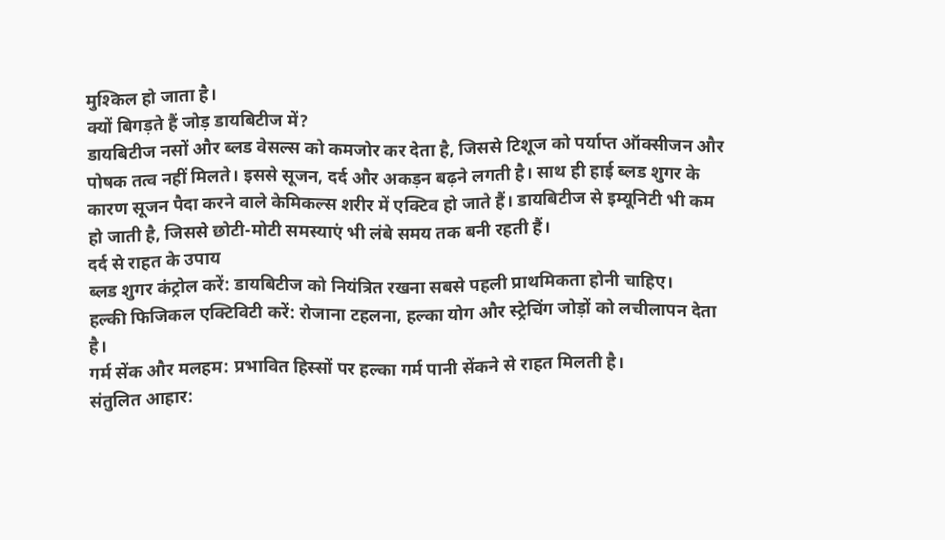मुश्किल हो जाता है।
क्यों बिगड़ते हैं जोड़ डायबिटीज में?
डायबिटीज नसों और ब्लड वेसल्स को कमजोर कर देता है, जिससे टिशूज को पर्याप्त ऑक्सीजन और पोषक तत्व नहीं मिलते। इससे सूजन, दर्द और अकड़न बढ़ने लगती है। साथ ही हाई ब्लड शुगर के कारण सूजन पैदा करने वाले केमिकल्स शरीर में एक्टिव हो जाते हैं। डायबिटीज से इम्यूनिटी भी कम हो जाती है, जिससे छोटी-मोटी समस्याएं भी लंबे समय तक बनी रहती हैं।
दर्द से राहत के उपाय
ब्लड शुगर कंट्रोल करें: डायबिटीज को नियंत्रित रखना सबसे पहली प्राथमिकता होनी चाहिए।
हल्की फिजिकल एक्टिविटी करें: रोजाना टहलना, हल्का योग और स्ट्रेचिंग जोड़ों को लचीलापन देता है।
गर्म सेंक और मलहम: प्रभावित हिस्सों पर हल्का गर्म पानी सेंकने से राहत मिलती है।
संतुलित आहार: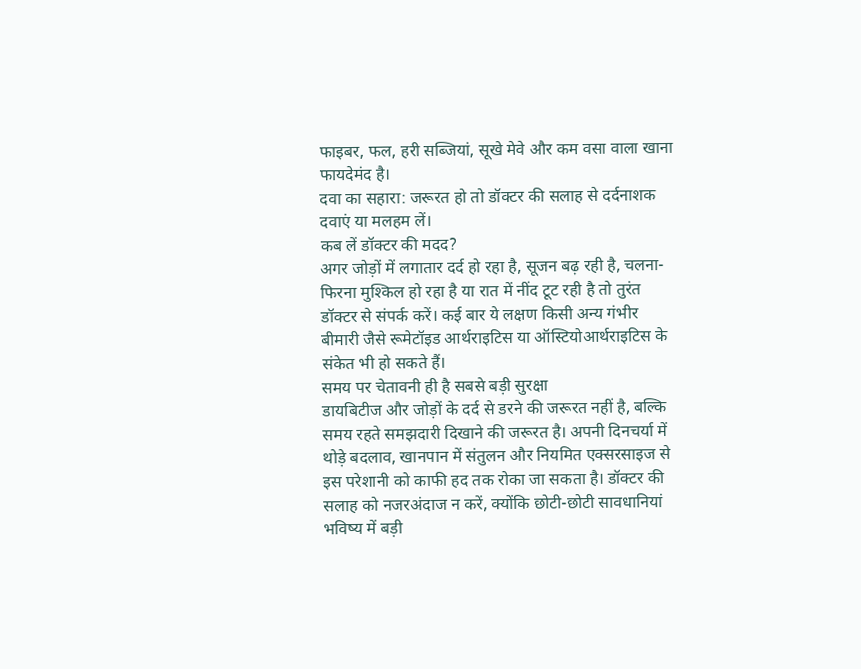फाइबर, फल, हरी सब्जियां, सूखे मेवे और कम वसा वाला खाना फायदेमंद है।
दवा का सहारा: जरूरत हो तो डॉक्टर की सलाह से दर्दनाशक दवाएं या मलहम लें।
कब लें डॉक्टर की मदद?
अगर जोड़ों में लगातार दर्द हो रहा है, सूजन बढ़ रही है, चलना-फिरना मुश्किल हो रहा है या रात में नींद टूट रही है तो तुरंत डॉक्टर से संपर्क करें। कई बार ये लक्षण किसी अन्य गंभीर बीमारी जैसे रूमेटॉइड आर्थराइटिस या ऑस्टियोआर्थराइटिस के संकेत भी हो सकते हैं।
समय पर चेतावनी ही है सबसे बड़ी सुरक्षा
डायबिटीज और जोड़ों के दर्द से डरने की जरूरत नहीं है, बल्कि समय रहते समझदारी दिखाने की जरूरत है। अपनी दिनचर्या में थोड़े बदलाव, खानपान में संतुलन और नियमित एक्सरसाइज से इस परेशानी को काफी हद तक रोका जा सकता है। डॉक्टर की सलाह को नजरअंदाज न करें, क्योंकि छोटी-छोटी सावधानियां भविष्य में बड़ी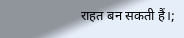राहत बन सकती हैं।;